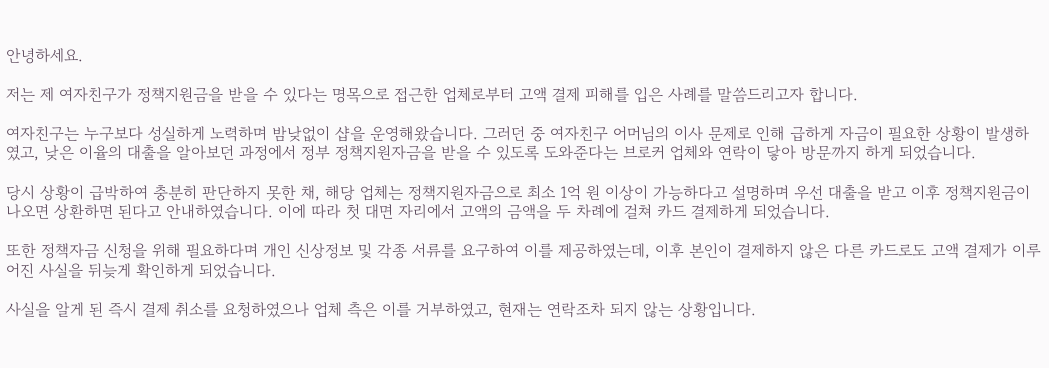안녕하세요.

저는 제 여자친구가 정책지원금을 받을 수 있다는 명목으로 접근한 업체로부터 고액 결제 피해를 입은 사례를 말씀드리고자 합니다.

여자친구는 누구보다 성실하게 노력하며 밤낮없이 샵을 운영해왔습니다. 그러던 중 여자친구 어머님의 이사 문제로 인해 급하게 자금이 필요한 상황이 발생하였고, 낮은 이율의 대출을 알아보던 과정에서 정부 정책지원자금을 받을 수 있도록 도와준다는 브로커 업체와 연락이 닿아 방문까지 하게 되었습니다.

당시 상황이 급박하여 충분히 판단하지 못한 채, 해당 업체는 정책지원자금으로 최소 1억 원 이상이 가능하다고 설명하며 우선 대출을 받고 이후 정책지원금이 나오면 상환하면 된다고 안내하였습니다. 이에 따라 첫 대면 자리에서 고액의 금액을 두 차례에 걸쳐 카드 결제하게 되었습니다.

또한 정책자금 신청을 위해 필요하다며 개인 신상정보 및 각종 서류를 요구하여 이를 제공하였는데, 이후 본인이 결제하지 않은 다른 카드로도 고액 결제가 이루어진 사실을 뒤늦게 확인하게 되었습니다.

사실을 알게 된 즉시 결제 취소를 요청하였으나 업체 측은 이를 거부하였고, 현재는 연락조차 되지 않는 상황입니다.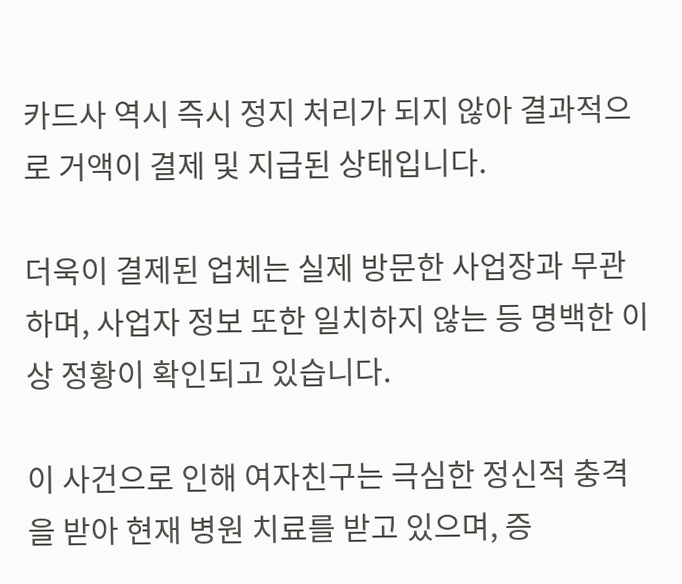카드사 역시 즉시 정지 처리가 되지 않아 결과적으로 거액이 결제 및 지급된 상태입니다.

더욱이 결제된 업체는 실제 방문한 사업장과 무관하며, 사업자 정보 또한 일치하지 않는 등 명백한 이상 정황이 확인되고 있습니다.

이 사건으로 인해 여자친구는 극심한 정신적 충격을 받아 현재 병원 치료를 받고 있으며, 증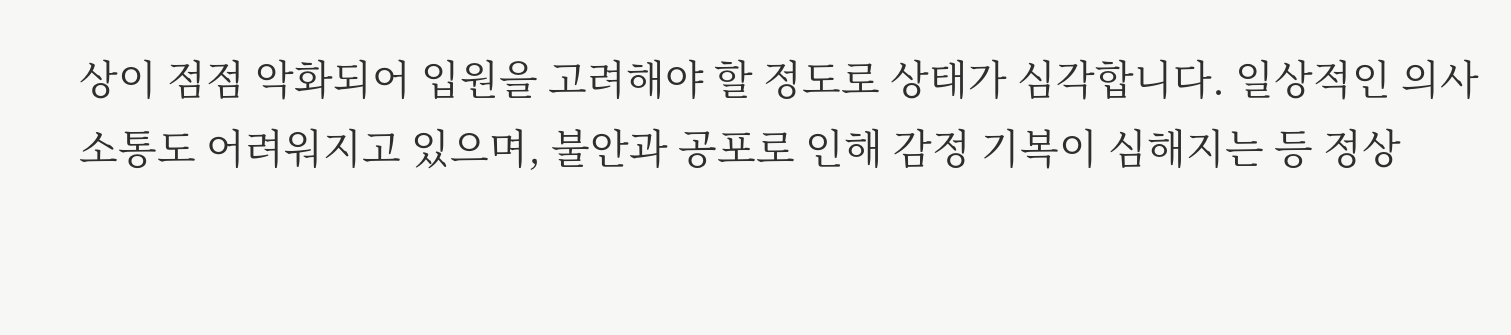상이 점점 악화되어 입원을 고려해야 할 정도로 상태가 심각합니다. 일상적인 의사소통도 어려워지고 있으며, 불안과 공포로 인해 감정 기복이 심해지는 등 정상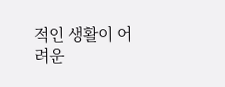적인 생활이 어려운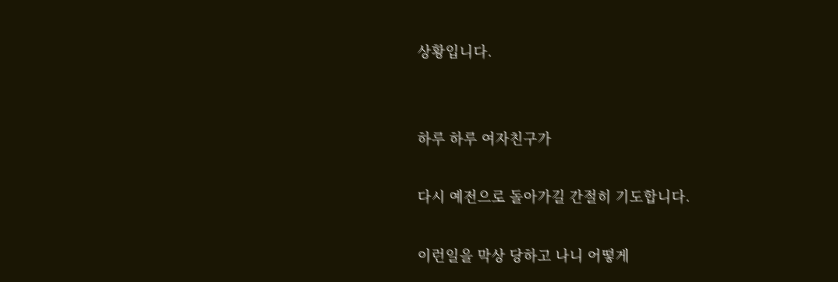상황입니다.


하루 하루 여자친구가

다시 예전으로 돌아가길 간절히 기도합니다.

이런일을 막상 당하고 나니 어떻게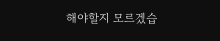해야할지 모르겠습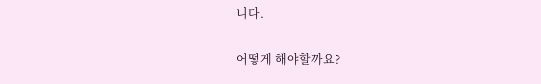니다.

어떻게 해야할까요?